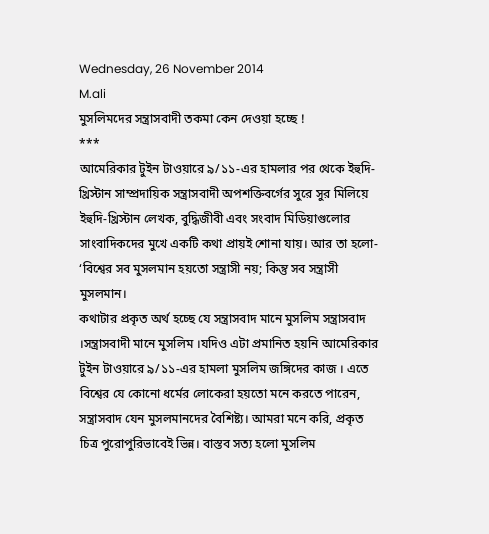Wednesday, 26 November 2014
M.ali
মুসলিমদের সন্ত্রাসবাদী তকমা কেন দেওয়া হচ্ছে !
***
আমেরিকার টুইন টাওয়ারে ৯/১১-এর হামলার পর থেকে ইহুদি-খ্রিস্টান সাম্প্রদায়িক সন্ত্রাসবাদী অপশক্তিবর্গের সুরে সুর মিলিয়ে ইহুদি-খ্রিস্টান লেখক, বুদ্ধিজীবী এবং সংবাদ মিডিয়াগুলোর সাংবাদিকদের মুখে একটি কথা প্রায়ই শোনা যায়। আর তা হলো- ‘বিশ্বের সব মুসলমান হয়তো সন্ত্রাসী নয়; কিন্তু সব সন্ত্রাসী মুসলমান।
কথাটার প্রকৃত অর্থ হচ্ছে যে সন্ত্রাসবাদ মানে মুসলিম সন্ত্রাসবাদ ।সন্ত্রাসবাদী মানে মুসলিম ।যদিও এটা প্রমানিত হয়নি আমেরিকার টুইন টাওয়ারে ৯/১১-এর হামলা মুসলিম জঙ্গিদের কাজ । এতে বিশ্বের যে কোনো ধর্মের লোকেরা হয়তো মনে করতে পারেন, সন্ত্রাসবাদ যেন মুসলমানদের বৈশিষ্ট্য। আমরা মনে করি, প্রকৃত চিত্র পুরোপুরিভাবেই ভিন্ন। বাস্তব সত্য হলো মুসলিম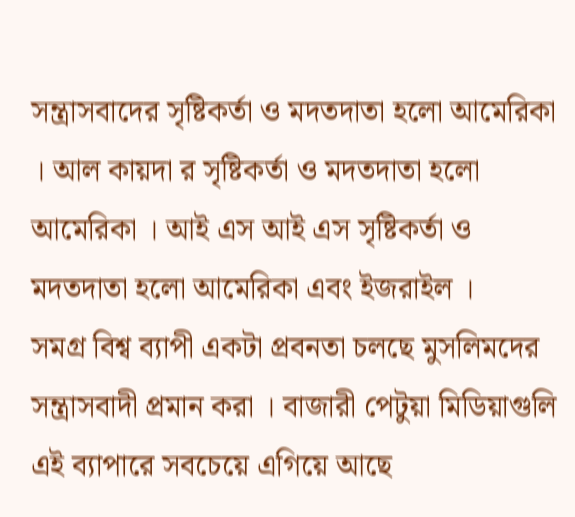সন্ত্রাসবাদের সৃষ্টিকর্তা ও মদতদাতা হলো আমেরিকা । আল কায়দা র সৃষ্টিকর্তা ও মদতদাতা হলো আমেরিকা । আই এস আই এস সৃষ্টিকর্তা ও মদতদাতা হলো আমেরিকা এবং ইজরাইল ।
সমগ্র বিশ্ব ব্যাপী একটা প্রবনতা চলছে মুসলিমদের সন্ত্রাসবাদী প্রমান করা । বাজারী পেটুয়া মিডিয়াগুলি এই ব্যাপারে সবচেয়ে এগিয়ে আছে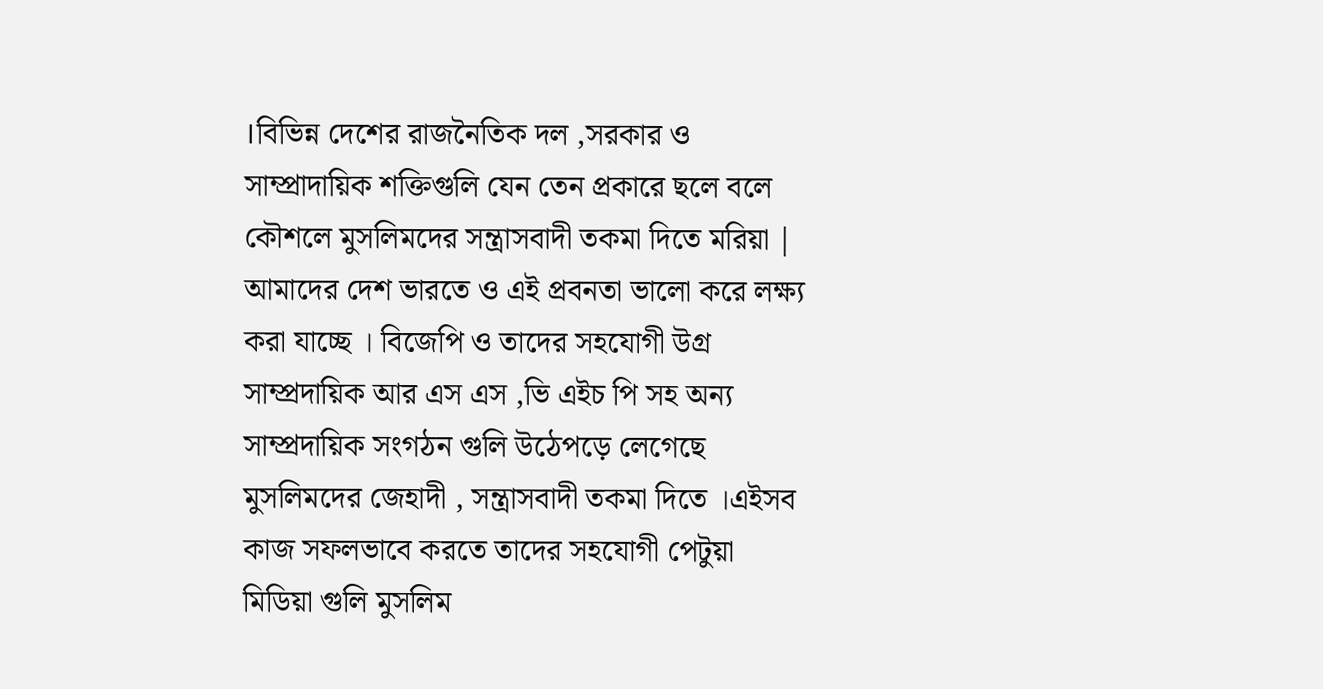।বিভিন্ন দেশের রাজনৈতিক দল ,সরকার ও সাম্প্রাদায়িক শক্তিগুলি যেন তেন প্রকারে ছলে বলে কৌশলে মুসলিমদের সন্ত্রাসবাদী তকমা দিতে মরিয়া | আমাদের দেশ ভারতে ও এই প্রবনতা ভালো করে লক্ষ্য করা যাচ্ছে । বিজেপি ও তাদের সহযোগী উগ্র সাম্প্রদায়িক আর এস এস ,ভি এইচ পি সহ অন্য সাম্প্রদায়িক সংগঠন গুলি উঠেপড়ে লেগেছে মুসলিমদের জেহাদী , সন্ত্রাসবাদী তকমা দিতে ।এইসব কাজ সফলভাবে করতে তাদের সহযোগী পেটুয়া মিডিয়া গুলি মুসলিম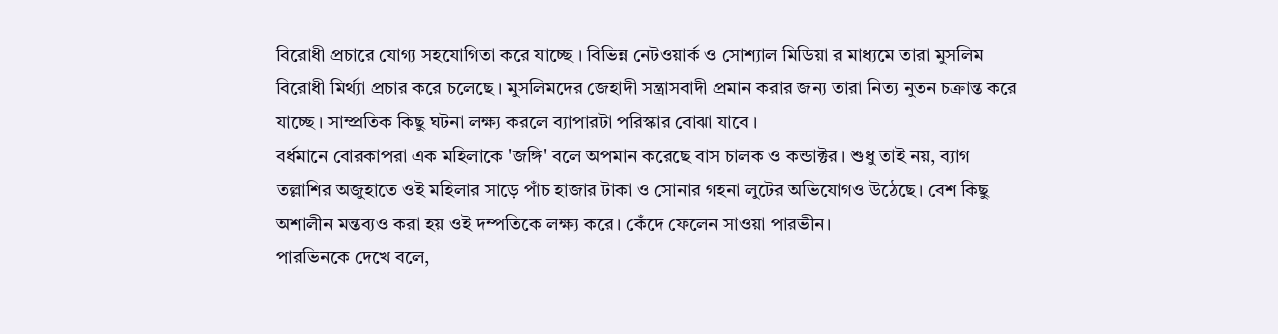বিরোধী প্রচারে যোগ্য সহযোগিতা করে যাচ্ছে । বিভিন্ন নেটওয়ার্ক ও সোশ্যাল মিডিয়া র মাধ্যমে তারা মুসলিম বিরোধী মির্থ্যা প্রচার করে চলেছে । মুসলিমদের জেহাদী সন্ত্রাসবাদী প্রমান করার জন্য তারা নিত্য নুতন চক্রান্ত করে যাচ্ছে । সাম্প্রতিক কিছু ঘটনা লক্ষ্য করলে ব্যাপারটা পরিস্কার বোঝা যাবে ।
বর্ধমানে বোরকাপরা এক মহিলাকে 'জঙ্গি' বলে অপমান করেছে বাস চালক ও কন্ডাক্টর। শুধু তাই নয়, ব্যাগ তল্লাশির অজুহাতে ওই মহিলার সাড়ে পাঁচ হাজার টাকা ও সোনার গহনা লুটের অভিযোগও উঠেছে। বেশ কিছু অশালীন মন্তব্যও করা হয় ওই দম্পতিকে লক্ষ্য করে। কেঁদে ফেলেন সাওয়া পারভীন।
পারভিনকে দেখে বলে,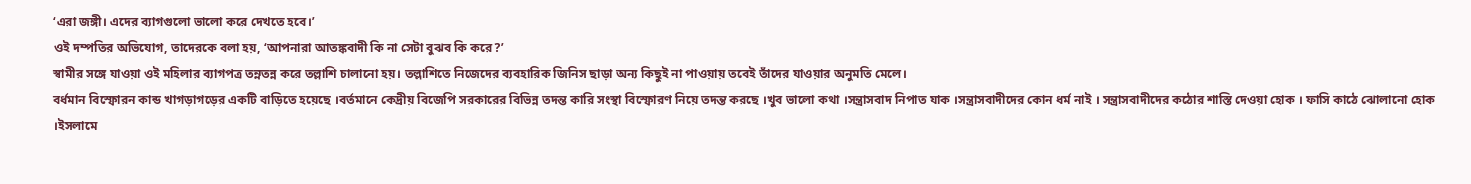‘এরা জঙ্গী। এদের ব্যাগগুলো ভালো করে দেখতে হবে।’
ওই দম্পতির অভিযোগ, তাদেরকে বলা হয়, ‘আপনারা আতঙ্কবাদী কি না সেটা বুঝব কি করে?’
স্বামীর সঙ্গে যাওয়া ওই মহিলার ব্যাগপত্র তন্নতন্ন করে তল্লাশি চালানো হয়। তল্লাশিতে নিজেদের ব্যবহারিক জিনিস ছাড়া অন্য কিছুই না পাওয়ায় তবেই তাঁদের যাওয়ার অনুমতি মেলে।
বর্ধমান বিস্ফোরন কান্ড খাগড়াগড়ের একটি বাড়িতে হয়েছে ।বর্তমানে কেদ্রীয় বিজেপি সরকারের বিভিন্ন তদন্ত কারি সংস্থা বিস্ফোরণ নিয়ে তদন্ত করছে ।খুব ভালো কথা ।সন্ত্রাসবাদ নিপাত যাক ।সন্ত্রাসবাদীদের কোন ধর্ম নাই । সন্ত্রাসবাদীদের কঠোর শাস্তি দেওয়া হোক । ফাসি কাঠে ঝোলানো হোক ।ইসলামে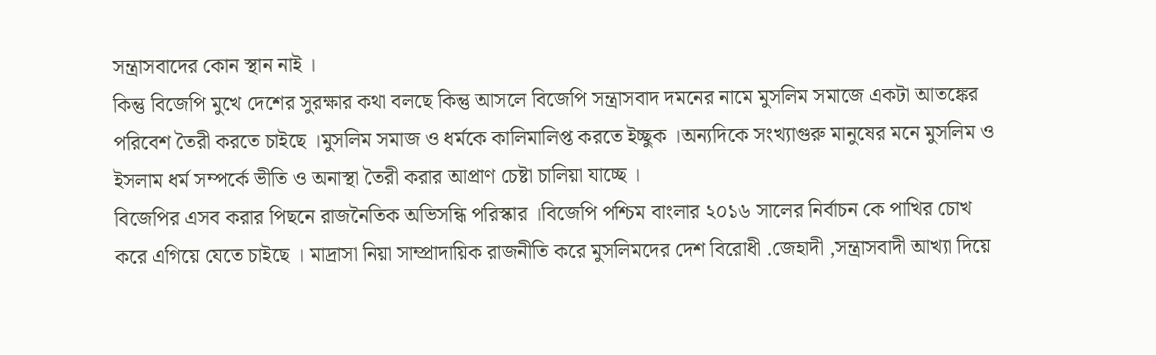সন্ত্রাসবাদের কোন স্থান নাই ।
কিন্তু বিজেপি মুখে দেশের সুরক্ষার কথা বলছে কিন্তু আসলে বিজেপি সন্ত্রাসবাদ দমনের নামে মুসলিম সমাজে একটা আতঙ্কের পরিবেশ তৈরী করতে চাইছে ।মুসলিম সমাজ ও ধর্মকে কালিমালিপ্ত করতে ইচ্ছুক ।অন্যদিকে সংখ্যাগুরু মানুষের মনে মুসলিম ও ইসলাম ধর্ম সম্পর্কে ভীতি ও অনাস্থা তৈরী করার আপ্রাণ চেষ্টা চালিয়া যাচ্ছে ।
বিজেপির এসব করার পিছনে রাজনৈতিক অভিসন্ধি পরিস্কার ।বিজেপি পশ্চিম বাংলার ২০১৬ সালের নির্বাচন কে পাখির চোখ করে এগিয়ে যেতে চাইছে । মাদ্রাসা নিয়া সাম্প্রাদায়িক রাজনীতি করে মুসলিমদের দেশ বিরোধী .জেহাদী ,সন্ত্রাসবাদী আখ্যা দিয়ে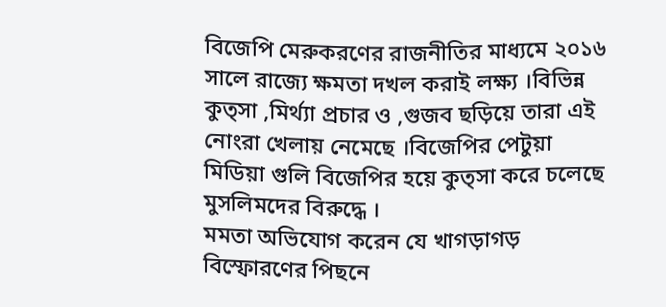বিজেপি মেরুকরণের রাজনীতির মাধ্যমে ২০১৬ সালে রাজ্যে ক্ষমতা দখল করাই লক্ষ্য ।বিভিন্ন কুত্সা ,মির্থ্যা প্রচার ও ,গুজব ছড়িয়ে তারা এই নোংরা খেলায় নেমেছে ।বিজেপির পেটুয়া মিডিয়া গুলি বিজেপির হয়ে কুত্সা করে চলেছে মুসলিমদের বিরুদ্ধে ।
মমতা অভিযোগ করেন যে খাগড়াগড় বিস্ফোরণের পিছনে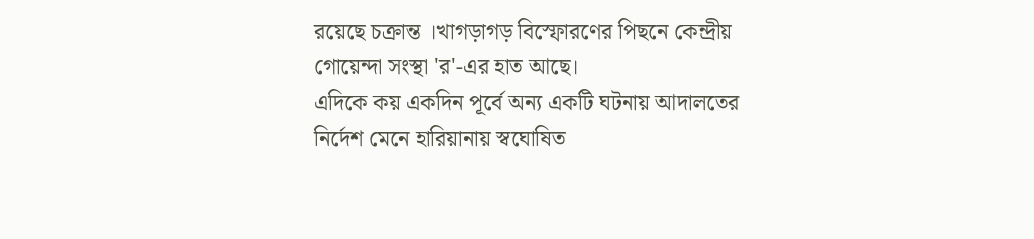রয়েছে চক্রান্ত ।খাগড়াগড় বিস্ফোরণের পিছনে কেন্দ্রীয় গোয়েন্দা সংস্থা 'র'-এর হাত আছে।
এদিকে কয় একদিন পূর্বে অন্য একটি ঘটনায় আদালতের নির্দেশ মেনে হারিয়ানায় স্বঘোষিত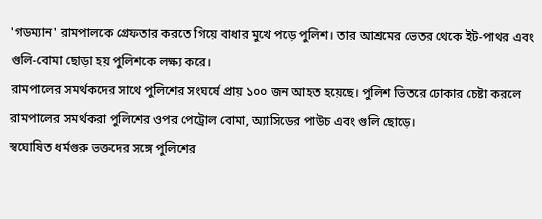'গডম্যান' রামপালকে গ্রেফতার করতে গিয়ে বাধার মুখে পড়ে পুলিশ। তার আশ্রমের ভেতর থেকে ইট-পাথর এবং গুলি-বোমা ছোড়া হয় পুলিশকে লক্ষ্য করে।
রামপালের সমর্থকদের সাথে পুলিশের সংঘর্ষে প্রায় ১০০ জন আহত হয়েছে। পুলিশ ভিতরে ঢোকার চেষ্টা করলে রামপালের সমর্থকরা পুলিশের ওপর পেট্রোল বোমা, অ্যাসিডের পাউচ এবং গুলি ছোড়ে।
স্বঘোষিত ধর্মগুরু ভক্তদের সঙ্গে পুলিশের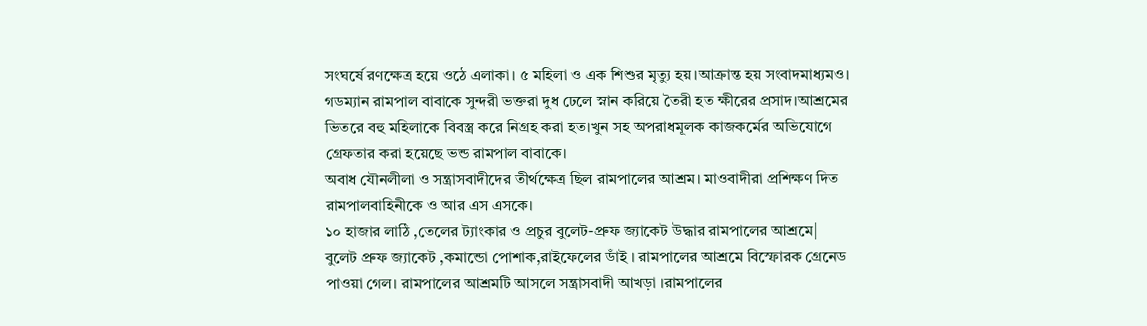সংঘর্ষে রণক্ষেত্র হয়ে ওঠে এলাকা। ৫ মহিলা ও এক শিশুর মৃত্যু হয়।আক্রান্ত হয় সংবাদমাধ্যমও।
গডম্যান রামপাল বাবাকে সুন্দরী ভক্তরা দুধ ঢেলে স্নান করিয়ে তৈরী হত ক্ষীরের প্রসাদ।আশ্রমের ভিতরে বহু মহিলাকে বিবস্ত্র করে নিগ্রহ করা হত।খুন সহ অপরাধমূলক কাজকর্মের অভিযোগে গ্রেফতার করা হয়েছে ভন্ড রামপাল বাবাকে।
অবাধ যৌনলীলা ও সন্ত্রাসবাদীদের তীর্থক্ষেত্র ছিল রামপালের আশ্রম। মাওবাদীরা প্রশিক্ষণ দিত রামপালবাহিনীকে ও আর এস এসকে।
১০ হাজার লাঠি ,তেলের ট্যাংকার ও প্রচুর বুলেট-প্রুফ জ্যাকেট উদ্ধার রামপালের আশ্রমে|
বুলেট প্রুফ জ্যাকেট ,কমান্ডো পোশাক,রাইফেলের ডাঁই । রামপালের আশ্রমে বিস্ফোরক গ্রেনেড পাওয়া গেল। রামপালের আশ্রমটি আসলে সন্ত্রাসবাদী আখড়া ।রামপালের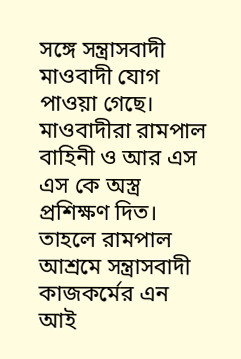সঙ্গে সন্ত্রাসবাদী মাওবাদী যোগ পাওয়া গেছে। মাওবাদীরা রামপাল বাহিনী ও আর এস এস কে অস্ত্র প্রশিক্ষণ দিত। তাহলে রামপাল আশ্রমে সন্ত্রাসবাদী কাজকর্মের এন আই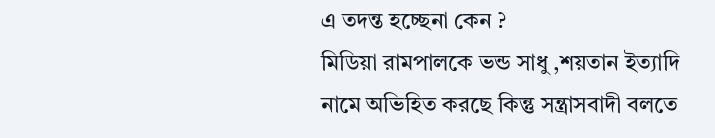এ তদন্ত হচ্ছেনা কেন ?
মিডিয়া রামপালকে ভন্ড সাধু ,শয়তান ইত্যাদি নামে অভিহিত করছে কিন্তু সন্ত্রাসবাদী বলতে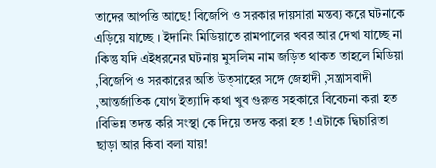তাদের আপত্তি আছে! বিজেপি ও সরকার দায়সারা মন্তব্য করে ঘটনাকে এড়িয়ে যাচ্ছে । ইদানিং মিডিয়াতে রামপালের খবর আর দেখা যাচ্ছে না ।কিন্তু যদি এইধরনের ঘটনায় মুসলিম নাম জড়িত থাকত তাহলে মিডিয়া ,বিজেপি ও সরকারের অতি উত্সাহের সঙ্গে জেহাদী ,সন্ত্রাসবাদী ,আন্তর্জাতিক যোগ ইত্যাদি কথা খুব গুরুত্ত সহকারে বিবেচনা করা হত ।বিভিন্ন তদন্ত করি সংস্থা কে দিয়ে তদন্ত করা হত ! এটাকে দ্বিচারিতা ছাড়া আর কিবা বলা যায়!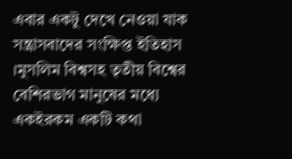এবার একটু দেখে নেওয়া যাক সন্ত্রাসবাদের সংক্ষিপ্ত ইতিহাস ।মুসলিম বিশ্বসহ তৃতীয় বিশ্বের বেশিরভাগ মানুষের মধ্যে একইরকম একটি কথা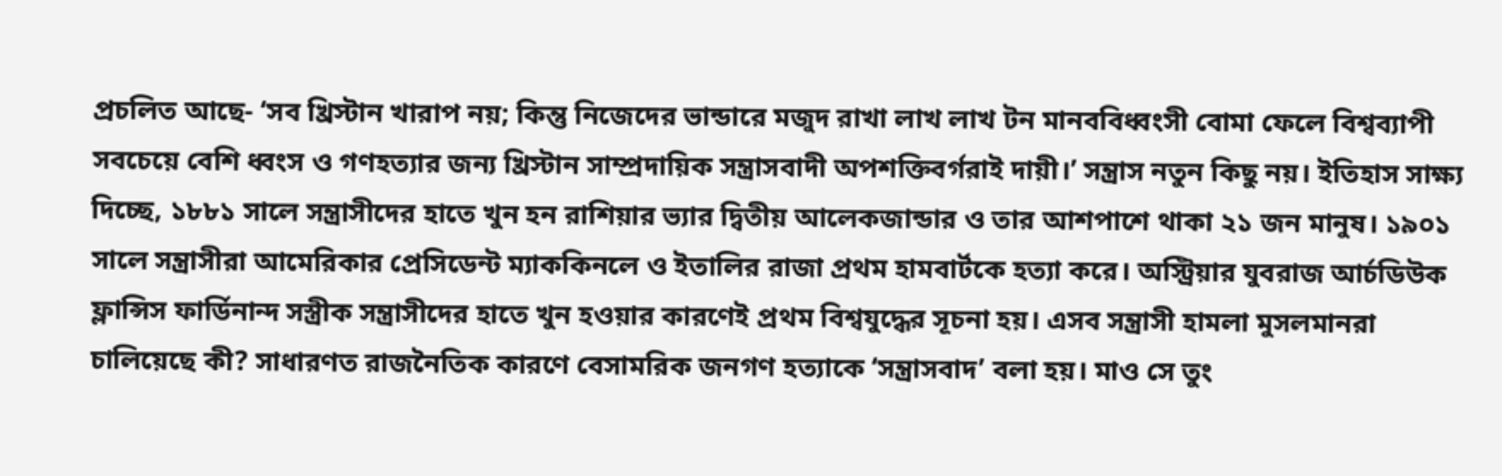প্রচলিত আছে- ‘সব খ্রিস্টান খারাপ নয়; কিন্তু নিজেদের ভান্ডারে মজুদ রাখা লাখ লাখ টন মানববিধ্বংসী বোমা ফেলে বিশ্বব্যাপী সবচেয়ে বেশি ধ্বংস ও গণহত্যার জন্য খ্রিস্টান সাম্প্রদায়িক সন্ত্রাসবাদী অপশক্তিবর্গরাই দায়ী।’ সন্ত্রাস নতুন কিছু নয়। ইতিহাস সাক্ষ্য দিচ্ছে, ১৮৮১ সালে সন্ত্রাসীদের হাতে খুন হন রাশিয়ার ভ্যার দ্বিতীয় আলেকজান্ডার ও তার আশপাশে থাকা ২১ জন মানুষ। ১৯০১ সালে সন্ত্রাসীরা আমেরিকার প্রেসিডেন্ট ম্যাককিনলে ও ইতালির রাজা প্রথম হামবার্টকে হত্যা করে। অস্ট্রিয়ার যুবরাজ আর্চডিউক ফ্লান্সিস ফার্ডিনান্দ সস্ত্রীক সন্ত্রাসীদের হাতে খুন হওয়ার কারণেই প্রথম বিশ্বযুদ্ধের সূচনা হয়। এসব সন্ত্রাসী হামলা মুসলমানরা চালিয়েছে কী? সাধারণত রাজনৈতিক কারণে বেসামরিক জনগণ হত্যাকে ‘সন্ত্রাসবাদ’ বলা হয়। মাও সে তুং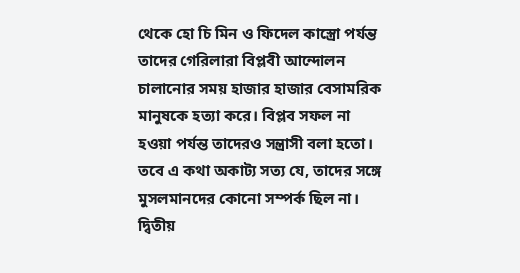থেকে হো চি মিন ও ফিদেল কাস্ত্রো পর্যন্ত তাদের গেরিলারা বিপ্লবী আন্দোলন চালানোর সময় হাজার হাজার বেসামরিক মানুষকে হত্যা করে। বিপ্লব সফল না হওয়া পর্যন্ত তাদেরও সন্ত্রাসী বলা হতো। তবে এ কথা অকাট্য সত্য যে, তাদের সঙ্গে মুসলমানদের কোনো সম্পর্ক ছিল না। দ্বিতীয়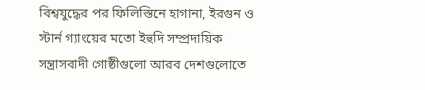বিশ্বযুদ্ধের পর ফিলিস্তিনে হাগানা, ইরগুন ও স্টার্ন গ্যাংয়ের মতো ইহুদি সম্প্রদায়িক সন্ত্রাসবাদী গোষ্ঠীগুলো আরব দেশগুলোতে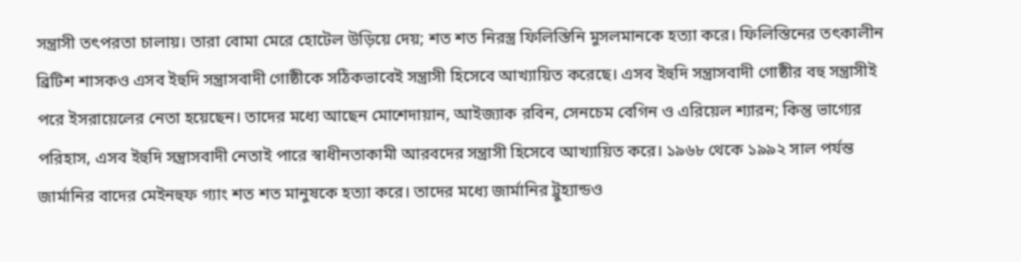সন্ত্রাসী তৎপরতা চালায়। তারা বোমা মেরে হোটেল উড়িয়ে দেয়; শত শত নিরস্ত্র ফিলিস্তিনি মুসলমানকে হত্যা করে। ফিলিস্তিনের তৎকালীন ব্রিটিশ শাসকও এসব ইহুদি সন্ত্রাসবাদী গোষ্ঠীকে সঠিকভাবেই সন্ত্রাসী হিসেবে আখ্যায়িত করেছে। এসব ইহুদি সন্ত্রাসবাদী গোষ্ঠীর বহু সন্ত্রাসীই পরে ইসরায়েলের নেতা হয়েছেন। তাদের মধ্যে আছেন মোশেদায়ান, আইজ্যাক রবিন, সেনচেম বেগিন ও এরিয়েল শ্যারন; কিন্তু ভাগ্যের পরিহাস, এসব ইহুদি সন্ত্রাসবাদী নেতাই পারে স্বাধীনতাকামী আরবদের সন্ত্রাসী হিসেবে আখ্যায়িত করে। ১৯৬৮ থেকে ১৯৯২ সাল পর্যন্ত জার্মানির বাদের মেইনহুফ গ্যাং শত শত মানুষকে হত্যা করে। তাদের মধ্যে জার্মানির ট্রুহ্যান্ডও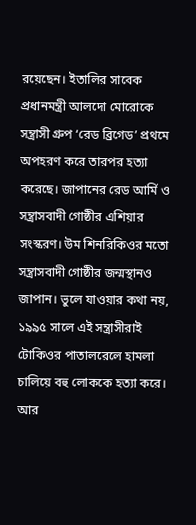রয়েছেন। ইতালির সাবেক প্রধানমন্ত্রী আলদো মোরোকে সন্ত্রাসী গ্রুপ ‘রেড ব্রিগেড’ প্রথমে অপহরণ করে তারপর হত্যা করেছে। জাপানের রেড আর্মি ও সন্ত্রাসবাদী গোষ্ঠীর এশিয়ার সংস্করণ। উম শিনরিকিওর মতো সন্ত্রাসবাদী গোষ্ঠীর জন্মস্থানও জাপান। ভুলে যাওয়ার কথা নয়, ১৯৯৫ সালে এই সন্ত্রাসীরাই টোকিওর পাতালরেলে হামলা চালিয়ে বহু লোককে হত্যা করে। আর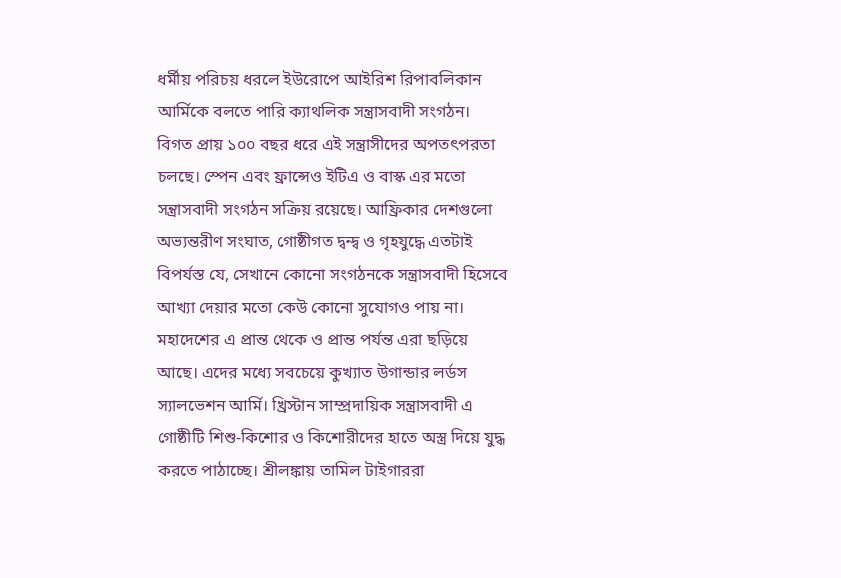ধর্মীয় পরিচয় ধরলে ইউরোপে আইরিশ রিপাবলিকান আর্মিকে বলতে পারি ক্যাথলিক সন্ত্রাসবাদী সংগঠন। বিগত প্রায় ১০০ বছর ধরে এই সন্ত্রাসীদের অপতৎপরতা চলছে। স্পেন এবং ফ্রান্সেও ইটিএ ও বাস্ক এর মতো সন্ত্রাসবাদী সংগঠন সক্রিয় রয়েছে। আফ্রিকার দেশগুলো অভ্যন্তরীণ সংঘাত, গোষ্ঠীগত দ্বন্দ্ব ও গৃহযুদ্ধে এতটাই বিপর্যস্ত যে, সেখানে কোনো সংগঠনকে সন্ত্রাসবাদী হিসেবে আখ্যা দেয়ার মতো কেউ কোনো সুযোগও পায় না। মহাদেশের এ প্রান্ত থেকে ও প্রান্ত পর্যন্ত এরা ছড়িয়ে আছে। এদের মধ্যে সবচেয়ে কুখ্যাত উগান্ডার লর্ডস স্যালভেশন আর্মি। খ্রিস্টান সাম্প্রদায়িক সন্ত্রাসবাদী এ গোষ্ঠীটি শিশু-কিশোর ও কিশোরীদের হাতে অস্ত্র দিয়ে যুদ্ধ করতে পাঠাচ্ছে। শ্রীলঙ্কায় তামিল টাইগাররা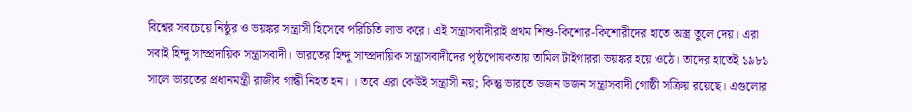বিশ্বের সবচেয়ে নিষ্ঠুর ও ভয়ঙ্কর সন্ত্রাসী হিসেবে পরিচিতি লাভ করে। এই সন্ত্রাসবাদীরাই প্রথম শিশু-কিশোর-কিশোরীদের হাতে অস্ত্র তুলে দেয়। এরা সবাই হিন্দু সাম্প্রদায়িক সন্ত্রাসবাদী। ভারতের হিন্দু সাম্প্রদায়িক সন্ত্রাসবাদীদের পৃষ্ঠপোষকতায় তামিল টাইগাররা ভয়ঙ্কর হয়ে ওঠে। তাদের হাতেই ১৯৮১ সালে ভারতের প্রধানমন্ত্রী রাজীব গান্ধী নিহত হন। । তবে এরা কেউই সন্ত্রাসী নয়; কিন্তু ভারতে ডজন ডজন সন্ত্রাসবাদী গোষ্ঠী সক্রিয় রয়েছে। এগুলোর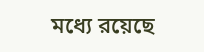মধ্যে রয়েছে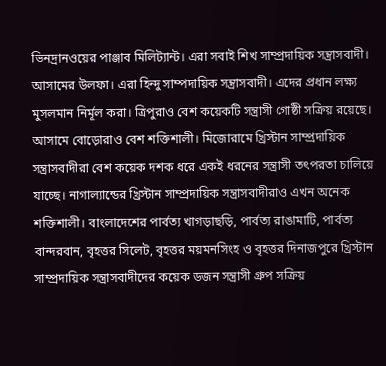ভিনদ্রানওয়ের পাঞ্জাব মিলিট্যান্ট। এরা সবাই শিখ সাম্প্রদায়িক সন্ত্রাসবাদী। আসামের উলফা। এরা হিন্দু সাম্পদায়িক সন্ত্রাসবাদী। এদের প্রধান লক্ষ্য মুসলমান নির্মূল করা। ত্রিপুরাও বেশ কয়েকটি সন্ত্রাসী গোষ্ঠী সক্রিয় রয়েছে। আসামে বোড়োরাও বেশ শক্তিশালী। মিজোরামে খ্রিস্টান সাম্প্রদায়িক সন্ত্রাসবাদীরা বেশ কয়েক দশক ধরে একই ধরনের সন্ত্রাসী তৎপরতা চালিয়ে যাচ্ছে। নাগাল্যান্ডের খ্রিস্টান সাম্প্রদায়িক সন্ত্রাসবাদীরাও এখন অনেক শক্তিশালী। বাংলাদেশের পার্বত্য খাগড়াছড়ি, পার্বত্য রাঙামাটি, পার্বত্য বান্দরবান, বৃহত্তর সিলেট, বৃহত্তর ময়মনসিংহ ও বৃহত্তর দিনাজপুরে খ্রিস্টান সাম্প্রদায়িক সন্ত্রাসবাদীদের কয়েক ডজন সন্ত্রাসী গ্রুপ সক্রিয়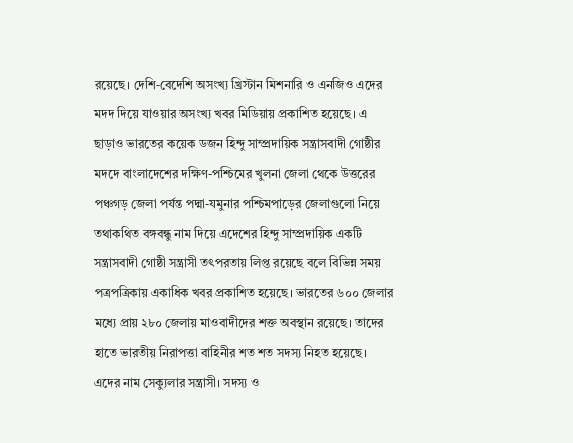রয়েছে। দেশি-বেদেশি অসংখ্য খ্রিস্টান মিশনারি ও এনজিও এদের মদদ দিয়ে যাওয়ার অসংখ্য খবর মিডিয়ায় প্রকাশিত হয়েছে। এ ছাড়াও ভারতের কয়েক ডজন হিন্দু সাম্প্রদায়িক সন্ত্রাসবাদী গোষ্ঠীর মদদে বাংলাদেশের দক্ষিণ-পশ্চিমের খুলনা জেলা থেকে উত্তরের পঞ্চগড় জেলা পর্যন্ত পদ্মা-যমুনার পশ্চিমপাড়ের জেলাগুলো নিয়ে তথাকথিত বঙ্গবন্ধু নাম দিয়ে এদেশের হিন্দু সাম্প্রদায়িক একটি সন্ত্রাসবাদী গোষ্ঠী সন্ত্রাসী তৎপরতায় লিপ্ত রয়েছে বলে বিভিন্ন সময় পত্রপত্রিকায় একাধিক খবর প্রকাশিত হয়েছে। ভারতের ৬০০ জেলার মধ্যে প্রায় ২৮০ জেলায় মাওবাদীদের শক্ত অবস্থান রয়েছে। তাদের হাতে ভারতীয় নিরাপত্তা বাহিনীর শত শত সদস্য নিহত হয়েছে। এদের নাম সেক্যুলার সন্ত্রাসী। সদস্য ও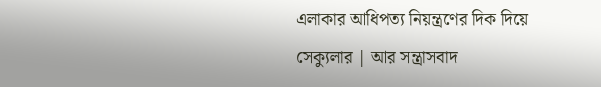এলাকার আধিপত্য নিয়ন্ত্রণের দিক দিয়ে সেক্যুলার | আর সন্ত্রাসবাদ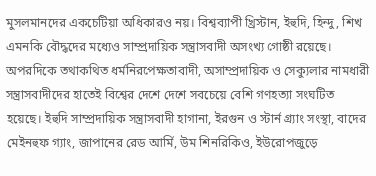মুসলমানদের একচেটিয়া অধিকারও নয়। বিশ্বব্যাপী খ্রিস্টান, ইহুদি, হিন্দু, শিখ এমনকি বৌদ্ধদের মধ্যেও সাম্প্রদায়িক সন্ত্রাসবাদী অসংখ্য গোষ্ঠী রয়েছে। অপরদিকে তথাকথিত ধর্মনিরপেক্ষতাবাদী, অসাম্প্রদায়িক ও সেক্যুলার নামধারী সন্ত্রাসবাদীদের হাতেই বিশ্বের দেশে দেশে সবচেয়ে বেশি গণহত্যা সংঘটিত হয়েছে। ইহুদি সাম্প্রদায়িক সন্ত্রাসবাদী হাগানা, ইরগুন ও স্টার্ন গ্র্যাং সংস্থা, বাদের মেইনহুফ গ্যাং, জাপানের রেড আর্মি, উম শিনরিকিও, ইউরোপজুড়ে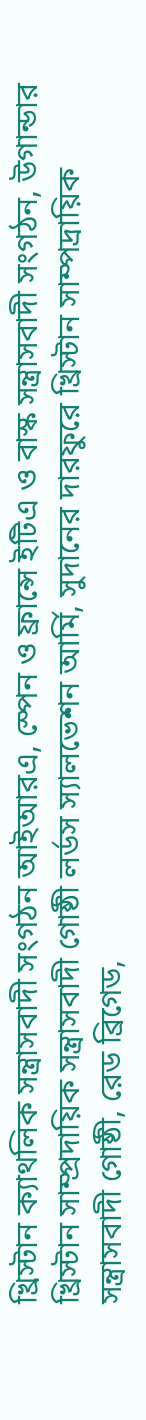খ্রিস্টান ক্যাথলিক সন্ত্রাসবাদী সংগঠন আইআরএ, স্পেন ও ফ্রান্সে ইটিএ ও বাস্ক সন্ত্রাসবাদী সংগঠন, উগান্ডার খ্রিস্টান সাম্প্রদায়িক সন্ত্রাসবাদী গোষ্ঠী লর্ডস স্যালভেশন আর্মি, সুদানের দারফুরে খ্রিস্টান সাম্পদ্রায়িক সন্ত্রাসবাদী গোষ্ঠী, রেড ব্রিগেড,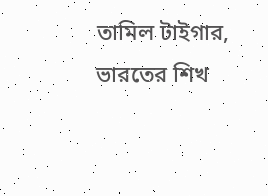তামিল টাইগার, ভারতের শিখ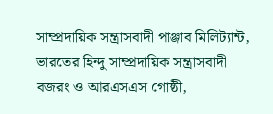সাম্প্রদায়িক সন্ত্রাসবাদী পাঞ্জাব মিলিট্যান্ট, ভারতের হিন্দু সাম্প্রদায়িক সন্ত্রাসবাদী বজরং ও আরএসএস গোষ্ঠী,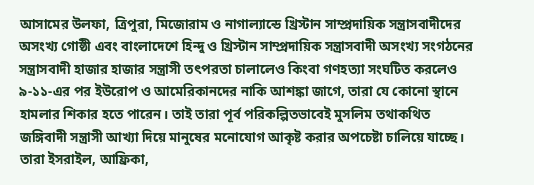আসামের উলফা, ত্রিপুরা, মিজোরাম ও নাগাল্যান্ডে খ্রিস্টান সাম্প্রদায়িক সন্ত্রাসবাদীদের অসংখ্য গোষ্ঠী এবং বাংলাদেশে হিন্দু ও খ্রিস্টান সাম্প্রদায়িক সন্ত্রাসবাদী অসংখ্য সংগঠনের সন্ত্রাসবাদী হাজার হাজার সন্ত্রাসী তৎপরতা চালালেও কিংবা গণহত্যা সংঘটিত করলেও ৯-১১-এর পর ইউরোপ ও আমেরিকানদের নাকি আশঙ্কা জাগে, তারা যে কোনো স্থানে হামলার শিকার হতে পারেন। তাই তারা পূর্ব পরিকল্পিতভাবেই মুসলিম তথাকথিত জঙ্গিবাদী সন্ত্রাসী আখ্যা দিয়ে মানুষের মনোযোগ আকৃষ্ট করার অপচেষ্টা চালিয়ে যাচ্ছে। তারা ইসরাইল, আফ্রিকা,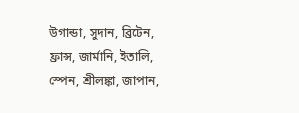উগান্ডা, সুদান, ব্রিটেন, ফ্রান্স, জার্মানি, ইতালি, স্পেন, শ্রীলঙ্কা, জাপান,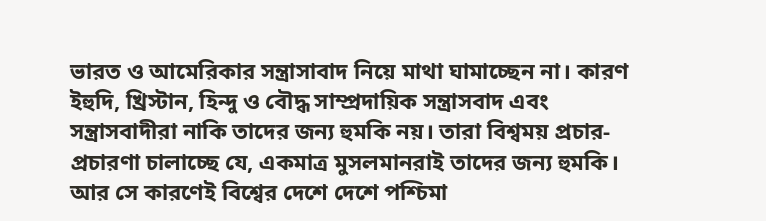ভারত ও আমেরিকার সন্ত্রাসাবাদ নিয়ে মাথা ঘামাচ্ছেন না। কারণ ইহুদি, খ্রিস্টান, হিন্দু ও বৌদ্ধ সাম্প্রদায়িক সন্ত্রাসবাদ এবং সন্ত্রাসবাদীরা নাকি তাদের জন্য হুমকি নয়। তারা বিশ্বময় প্রচার-প্রচারণা চালাচ্ছে যে, একমাত্র মুসলমানরাই তাদের জন্য হুমকি। আর সে কারণেই বিশ্বের দেশে দেশে পশ্চিমা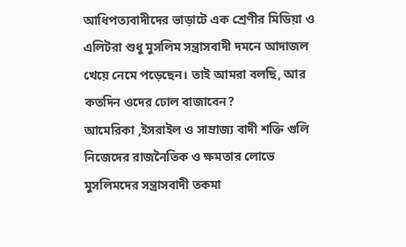আধিপত্যবাদীদের ভাড়াটে এক শ্রেণীর মিডিয়া ও এলিটরা শুধু মুসলিম সন্ত্রাসবাদী দমনে আদাজল খেয়ে নেমে পড়েছেন। তাই আমরা বলছি, আর কতদিন ওদের ঢোল বাজাবেন?
আমেরিকা ,ইসরাইল ও সাম্রাজ্য বাদী শক্তি গুলি নিজেদের রাজনৈতিক ও ক্ষমতার লোভে মুসলিমদের সন্ত্রাসবাদী তকমা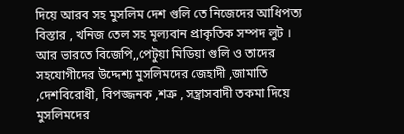দিয়ে আরব সহ মুসলিম দেশ গুলি তে নিজেদের আধিপত্য বিস্তার , খনিজ তেল সহ মূল্যবান প্রাকৃতিক সম্পদ লুট । আর ভারতে বিজেপি,,পেটুয়া মিডিয়া গুলি ও তাদের সহযোগীদের উদ্দেশ্য মুসলিমদের জেহাদী ,জামাতি ,দেশবিরোধী, বিপজ্জনক ,শত্রু , সন্ত্রাসবাদী তকমা দিয়ে মুসলিমদের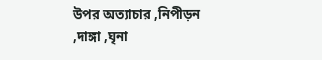উপর অত্যাচার ,নিপীড়ন ,দাঙ্গা ,ঘৃনা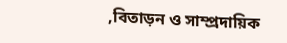,বিতাড়ন ও সাম্প্রদায়িক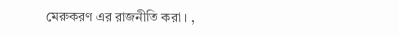মেরুকরণ এর রাজনীতি করা । ,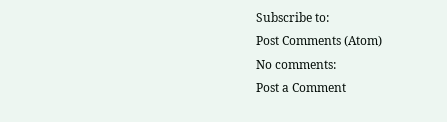Subscribe to:
Post Comments (Atom)
No comments:
Post a Comment